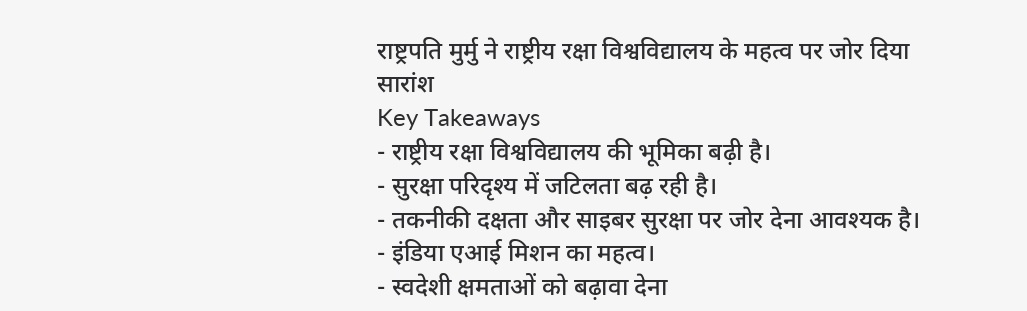राष्ट्रपति मुर्मु ने राष्ट्रीय रक्षा विश्वविद्यालय के महत्व पर जोर दिया
सारांश
Key Takeaways
- राष्ट्रीय रक्षा विश्वविद्यालय की भूमिका बढ़ी है।
- सुरक्षा परिदृश्य में जटिलता बढ़ रही है।
- तकनीकी दक्षता और साइबर सुरक्षा पर जोर देना आवश्यक है।
- इंडिया एआई मिशन का महत्व।
- स्वदेशी क्षमताओं को बढ़ावा देना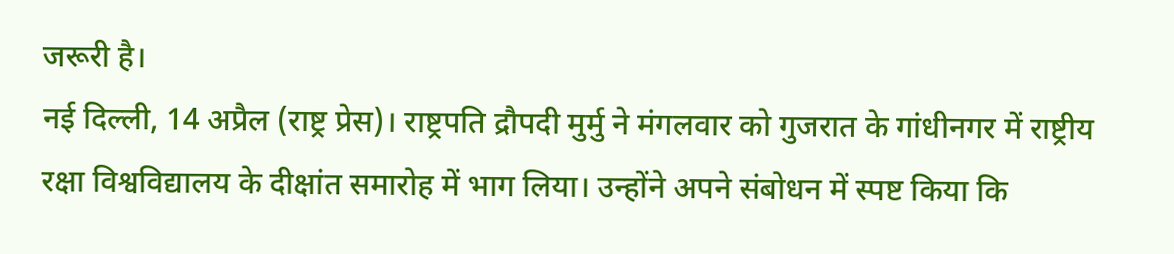जरूरी है।
नई दिल्ली, 14 अप्रैल (राष्ट्र प्रेस)। राष्ट्रपति द्रौपदी मुर्मु ने मंगलवार को गुजरात के गांधीनगर में राष्ट्रीय रक्षा विश्वविद्यालय के दीक्षांत समारोह में भाग लिया। उन्होंने अपने संबोधन में स्पष्ट किया कि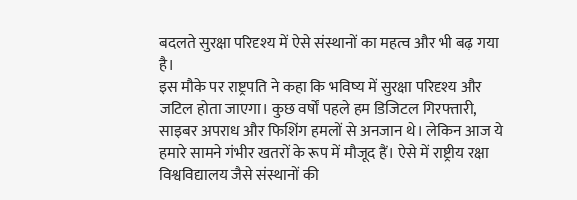बदलते सुरक्षा परिदृश्य में ऐसे संस्थानों का महत्व और भी बढ़ गया है।
इस मौके पर राष्ट्रपति ने कहा कि भविष्य में सुरक्षा परिदृश्य और जटिल होता जाएगा। कुछ वर्षों पहले हम डिजिटल गिरफ्तारी, साइबर अपराध और फिशिंग हमलों से अनजान थे। लेकिन आज ये हमारे सामने गंभीर खतरों के रूप में मौजूद हैं। ऐसे में राष्ट्रीय रक्षा विश्वविद्यालय जैसे संस्थानों की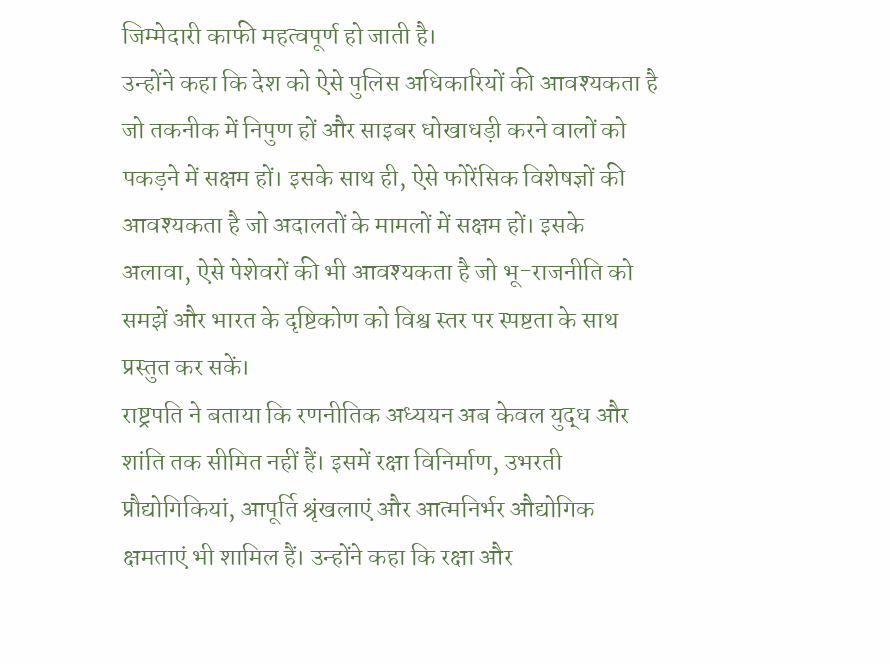जिम्मेदारी काफी महत्वपूर्ण हो जाती है।
उन्होंने कहा कि देश को ऐसे पुलिस अधिकारियों की आवश्यकता है जो तकनीक में निपुण हों और साइबर धोखाधड़ी करने वालों को पकड़ने में सक्षम हों। इसके साथ ही, ऐसे फोरेंसिक विशेषज्ञों की आवश्यकता है जो अदालतों के मामलों में सक्षम हों। इसके अलावा, ऐसे पेशेवरों की भी आवश्यकता है जो भू-राजनीति को समझें और भारत के दृष्टिकोण को विश्व स्तर पर स्पष्टता के साथ प्रस्तुत कर सकें।
राष्ट्रपति ने बताया कि रणनीतिक अध्ययन अब केवल युद्ध और शांति तक सीमित नहीं हैं। इसमें रक्षा विनिर्माण, उभरती प्रौद्योगिकियां, आपूर्ति श्रृंखलाएं और आत्मनिर्भर औद्योगिक क्षमताएं भी शामिल हैं। उन्होंने कहा कि रक्षा और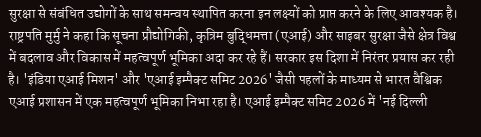सुरक्षा से संबंधित उद्योगों के साथ समन्वय स्थापित करना इन लक्ष्यों को प्राप्त करने के लिए आवश्यक है।
राष्ट्रपति मुर्मु ने कहा कि सूचना प्रौद्योगिकी, कृत्रिम बुद्धिमत्ता (एआई) और साइबर सुरक्षा जैसे क्षेत्र विश्व में बदलाव और विकास में महत्वपूर्ण भूमिका अदा कर रहे हैं। सरकार इस दिशा में निरंतर प्रयास कर रही है। 'इंडिया एआई मिशन' और 'एआई इम्पैक्ट समिट 2026' जैसी पहलों के माध्यम से भारत वैश्विक एआई प्रशासन में एक महत्वपूर्ण भूमिका निभा रहा है। एआई इम्पैक्ट समिट 2026 में 'नई दिल्ली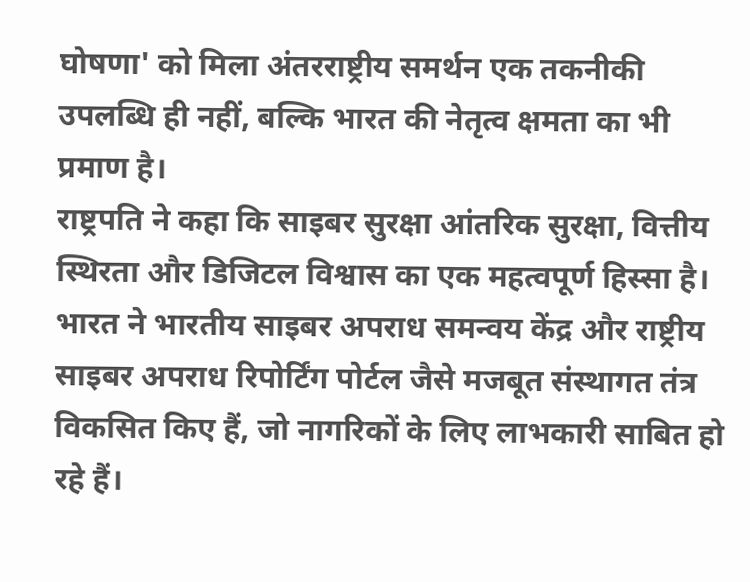घोषणा' को मिला अंतरराष्ट्रीय समर्थन एक तकनीकी उपलब्धि ही नहीं, बल्कि भारत की नेतृत्व क्षमता का भी प्रमाण है।
राष्ट्रपति ने कहा कि साइबर सुरक्षा आंतरिक सुरक्षा, वित्तीय स्थिरता और डिजिटल विश्वास का एक महत्वपूर्ण हिस्सा है। भारत ने भारतीय साइबर अपराध समन्वय केंद्र और राष्ट्रीय साइबर अपराध रिपोर्टिंग पोर्टल जैसे मजबूत संस्थागत तंत्र विकसित किए हैं, जो नागरिकों के लिए लाभकारी साबित हो रहे हैं।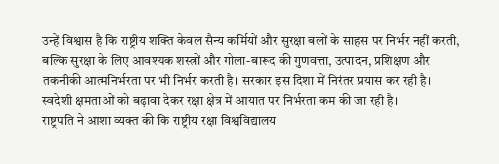उन्हें विश्वास है कि राष्ट्रीय शक्ति केवल सैन्य कर्मियों और सुरक्षा बलों के साहस पर निर्भर नहीं करती, बल्कि सुरक्षा के लिए आवश्यक शस्त्रों और गोला-बारूद की गुणवत्ता, उत्पादन, प्रशिक्षण और तकनीकी आत्मनिर्भरता पर भी निर्भर करती है। सरकार इस दिशा में निरंतर प्रयास कर रही है। स्वदेशी क्षमताओं को बढ़ावा देकर रक्षा क्षेत्र में आयात पर निर्भरता कम की जा रही है।
राष्ट्रपति ने आशा व्यक्त की कि राष्ट्रीय रक्षा विश्वविद्यालय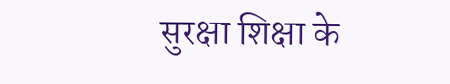सुरक्षा शिक्षा के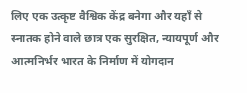लिए एक उत्कृष्ट वैश्विक केंद्र बनेगा और यहाँ से स्नातक होने वाले छात्र एक सुरक्षित, न्यायपूर्ण और आत्मनिर्भर भारत के निर्माण में योगदान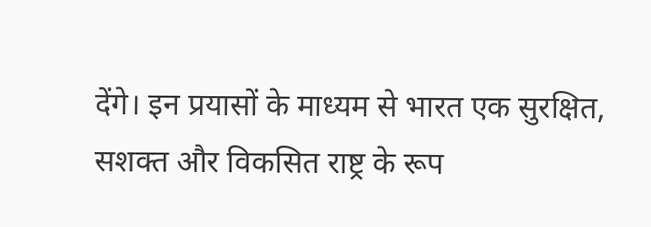देंगे। इन प्रयासों के माध्यम से भारत एक सुरक्षित, सशक्त और विकसित राष्ट्र के रूप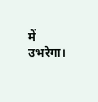में उभरेगा।